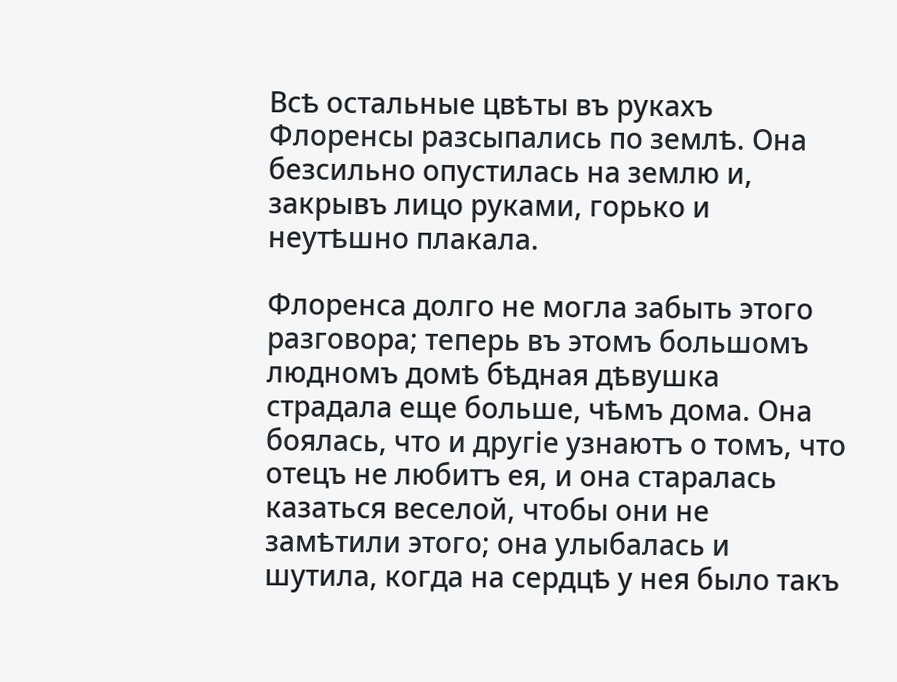Всѣ остальные цвѣты въ рукахъ Флоренсы разсыпались по землѣ. Она безсильно опустилась на землю и, закрывъ лицо руками, горько и неутѣшно плакала.

Флоренса долго не могла забыть этого разговора; теперь въ этомъ большомъ людномъ домѣ бѣдная дѣвушка страдала еще больше, чѣмъ дома. Она боялась, что и другіе узнаютъ о томъ, что отецъ не любитъ ея, и она старалась казаться веселой, чтобы они не замѣтили этого; она улыбалась и шутила, когда на сердцѣ у нея было такъ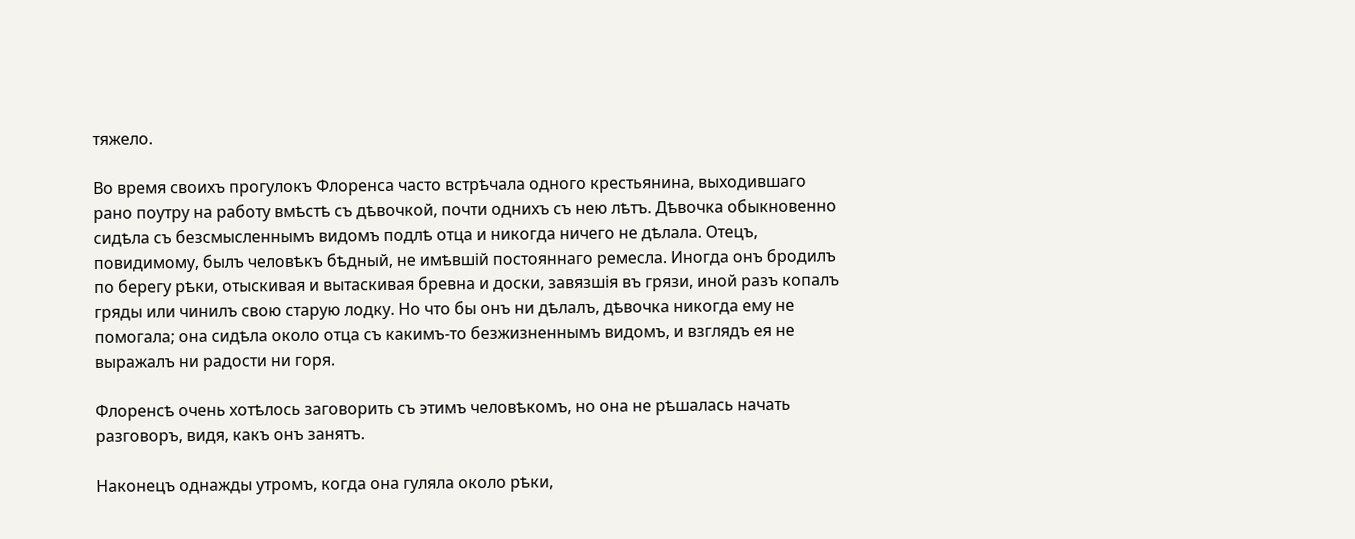тяжело.

Во время своихъ прогулокъ Флоренса часто встрѣчала одного крестьянина, выходившаго рано поутру на работу вмѣстѣ съ дѣвочкой, почти однихъ съ нею лѣтъ. Дѣвочка обыкновенно сидѣла съ безсмысленнымъ видомъ подлѣ отца и никогда ничего не дѣлала. Отецъ, повидимому, былъ человѣкъ бѣдный, не имѣвшій постояннаго ремесла. Иногда онъ бродилъ по берегу рѣки, отыскивая и вытаскивая бревна и доски, завязшія въ грязи, иной разъ копалъ гряды или чинилъ свою старую лодку. Но что бы онъ ни дѣлалъ, дѣвочка никогда ему не помогала; она сидѣла около отца съ какимъ-то безжизненнымъ видомъ, и взглядъ ея не выражалъ ни радости ни горя.

Флоренсѣ очень хотѣлось заговорить съ этимъ человѣкомъ, но она не рѣшалась начать разговоръ, видя, какъ онъ занятъ.

Наконецъ однажды утромъ, когда она гуляла около рѣки,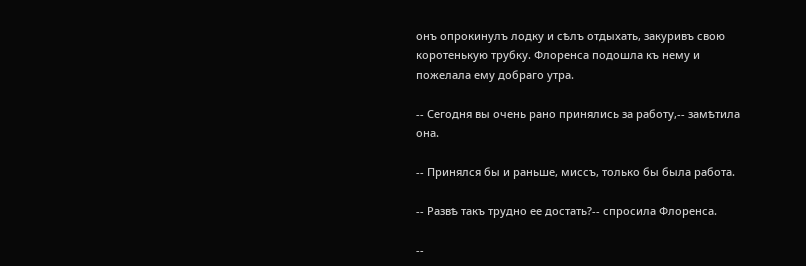онъ опрокинулъ лодку и сѣлъ отдыхать, закуривъ свою коротенькую трубку. Флоренса подошла къ нему и пожелала ему добраго утра.

-- Сегодня вы очень рано принялись за работу,-- замѣтила она.

-- Принялся бы и раньше, миссъ, только бы была работа.

-- Развѣ такъ трудно ее достать?-- спросила Флоренса.

--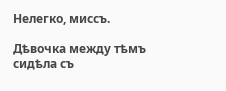Нелегко, миссъ.

Дѣвочка между тѣмъ сидѣла съ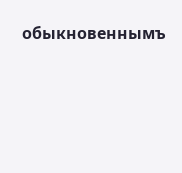обыкновеннымъ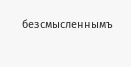безсмысленнымъ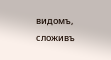видомъ, сложивъ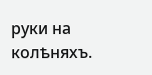руки на колѣняхъ.